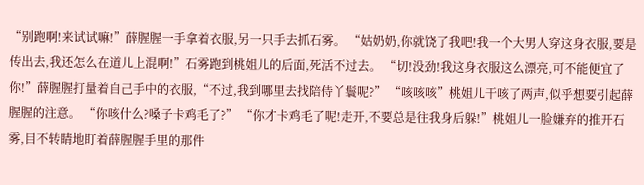“别跑啊!来试试嘛!”薛腥腥一手拿着衣服,另一只手去抓石雾。 “姑奶奶,你就饶了我吧!我一个大男人穿这身衣服,要是传出去,我还怎么在道儿上混啊!”石雾跑到桃姐儿的后面,死活不过去。 “切!没劲!我这身衣服这么漂亮,可不能便宜了你!”薛腥腥打量着自己手中的衣服,“不过,我到哪里去找陪侍丫鬟呢?” “咳咳咳”桃姐儿干咳了两声,似乎想要引起薛腥腥的注意。 “你咳什么?嗓子卡鸡毛了?” “你才卡鸡毛了呢!走开,不要总是往我身后躲!”桃姐儿一脸嫌弃的推开石雾,目不转睛地盯着薛腥腥手里的那件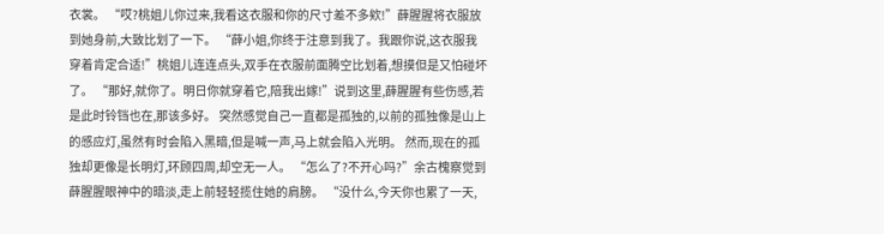衣裳。 “哎?桃姐儿你过来,我看这衣服和你的尺寸差不多欸!”薛腥腥将衣服放到她身前,大致比划了一下。 “薛小姐,你终于注意到我了。我跟你说,这衣服我穿着肯定合适!”桃姐儿连连点头,双手在衣服前面腾空比划着,想摸但是又怕碰坏了。 “那好,就你了。明日你就穿着它,陪我出嫁!”说到这里,薛腥腥有些伤感,若是此时铃铛也在,那该多好。 突然感觉自己一直都是孤独的,以前的孤独像是山上的感应灯,虽然有时会陷入黑暗,但是喊一声,马上就会陷入光明。 然而,现在的孤独却更像是长明灯,环顾四周,却空无一人。 “怎么了?不开心吗?”余古槐察觉到薛腥腥眼神中的暗淡,走上前轻轻揽住她的肩膀。 “没什么,今天你也累了一天,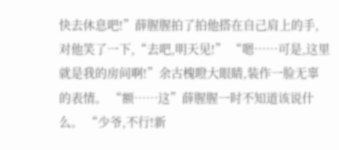快去休息吧!”薛腥腥拍了拍他搭在自己肩上的手,对他笑了一下,“去吧,明天见!” “嗯……可是,这里就是我的房间啊!”余古槐瞪大眼睛,装作一脸无辜的表情。 “额……这”薛腥腥一时不知道该说什么。 “少爷,不行!新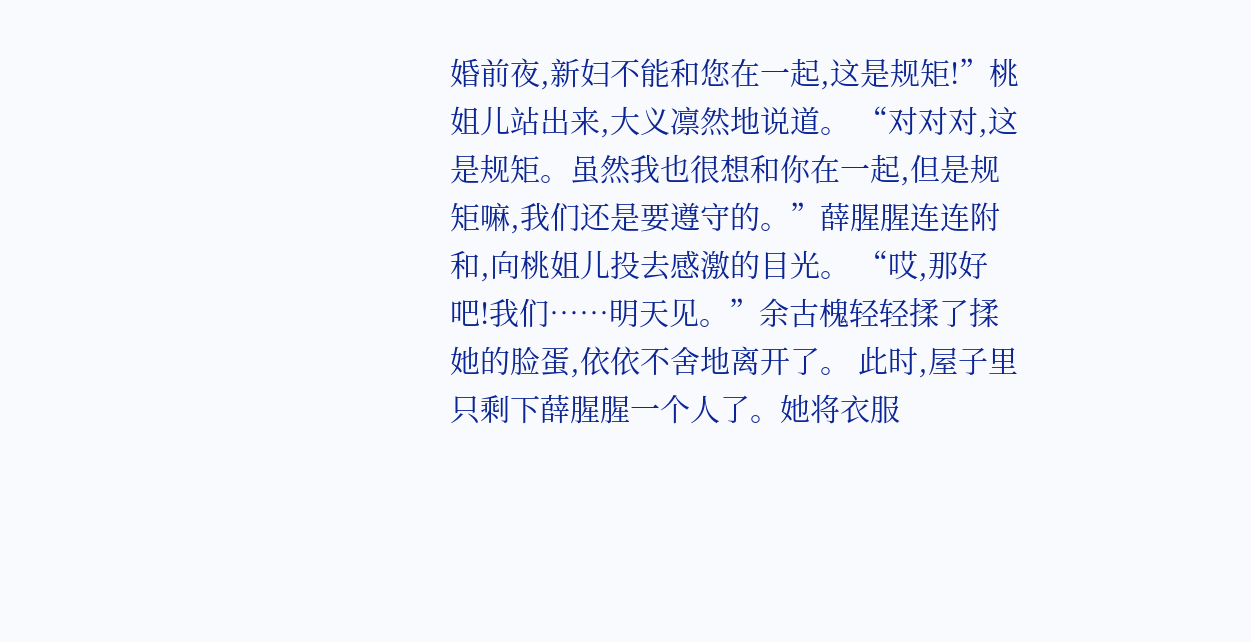婚前夜,新妇不能和您在一起,这是规矩!”桃姐儿站出来,大义凛然地说道。 “对对对,这是规矩。虽然我也很想和你在一起,但是规矩嘛,我们还是要遵守的。”薛腥腥连连附和,向桃姐儿投去感激的目光。 “哎,那好吧!我们……明天见。”余古槐轻轻揉了揉她的脸蛋,依依不舍地离开了。 此时,屋子里只剩下薛腥腥一个人了。她将衣服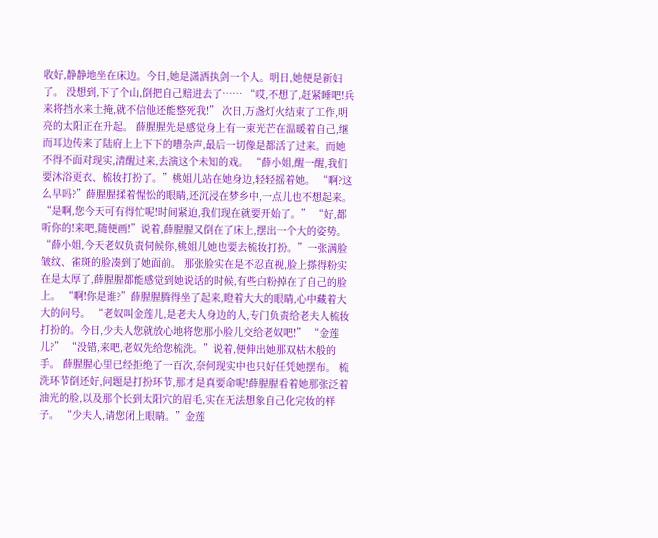收好,静静地坐在床边。今日,她是潇洒执剑一个人。明日,她便是新妇了。 没想到,下了个山,倒把自己赔进去了…… “哎,不想了,赶紧睡吧!兵来将挡水来土掩,就不信他还能整死我!” 次日,万盏灯火结束了工作,明亮的太阳正在升起。 薛腥腥先是感觉身上有一束光芒在温暖着自己,继而耳边传来了陆府上上下下的嘈杂声,最后一切像是都活了过来。而她不得不面对现实,清醒过来,去演这个未知的戏。 “薛小姐,醒一醒,我们要沐浴更衣、梳妆打扮了。”桃姐儿站在她身边,轻轻摇着她。 “啊?这么早吗?”薛腥腥揉着惺忪的眼睛,还沉浸在梦乡中,一点儿也不想起来。 “是啊,您今天可有得忙呢!时间紧迫,我们现在就要开始了。” “好,都听你的!来吧,随便画!”说着,薛腥腥又倒在了床上,摆出一个大的姿势。 “薛小姐,今天老奴负责伺候你,桃姐儿她也要去梳妆打扮。”一张满脸皱纹、雀斑的脸凑到了她面前。 那张脸实在是不忍直视,脸上搽得粉实在是太厚了,薛腥腥都能感觉到她说话的时候,有些白粉掉在了自己的脸上。 “啊!你是谁?”薛腥腥腾得坐了起来,瞪着大大的眼睛,心中藏着大大的问号。 “老奴叫金莲儿,是老夫人身边的人,专门负责给老夫人梳妆打扮的。今日,少夫人您就放心地将您那小脸儿交给老奴吧!” “金莲儿?” “没错,来吧,老奴先给您梳洗。”说着,便伸出她那双枯木般的手。 薛腥腥心里已经拒绝了一百次,奈何现实中也只好任凭她摆布。 梳洗环节倒还好,问题是打扮环节,那才是真要命呢!薛腥腥看着她那张泛着油光的脸,以及那个长到太阳穴的眉毛,实在无法想象自己化完妆的样子。 “少夫人,请您闭上眼睛。”金莲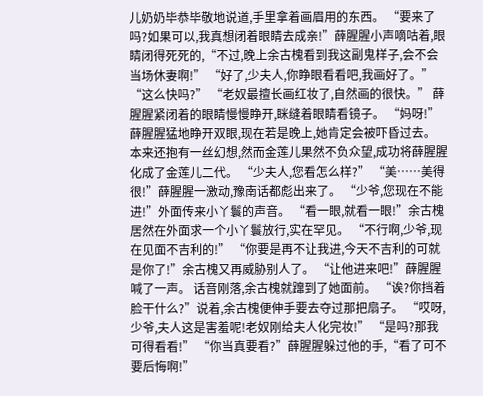儿奶奶毕恭毕敬地说道,手里拿着画眉用的东西。 “要来了吗?如果可以,我真想闭着眼睛去成亲!”薛腥腥小声嘀咕着,眼睛闭得死死的,“不过,晚上余古槐看到我这副鬼样子,会不会当场休妻啊!” “好了,少夫人,你睁眼看看吧,我画好了。” “这么快吗?” “老奴最擅长画红妆了,自然画的很快。” 薛腥腥紧闭着的眼睛慢慢睁开,眯缝着眼睛看镜子。 “妈呀!”薛腥腥猛地睁开双眼,现在若是晚上,她肯定会被吓昏过去。 本来还抱有一丝幻想,然而金莲儿果然不负众望,成功将薛腥腥化成了金莲儿二代。 “少夫人,您看怎么样?” “美……美得很!”薛腥腥一激动,豫南话都彪出来了。 “少爷,您现在不能进!”外面传来小丫鬟的声音。 “看一眼,就看一眼!”余古槐居然在外面求一个小丫鬟放行,实在罕见。 “不行啊,少爷,现在见面不吉利的!” “你要是再不让我进,今天不吉利的可就是你了!”余古槐又再威胁别人了。 “让他进来吧!”薛腥腥喊了一声。 话音刚落,余古槐就蹿到了她面前。 “诶?你挡着脸干什么?”说着,余古槐便伸手要去夺过那把扇子。 “哎呀,少爷,夫人这是害羞呢!老奴刚给夫人化完妆!” “是吗?那我可得看看!” “你当真要看?”薛腥腥躲过他的手,“看了可不要后悔啊!”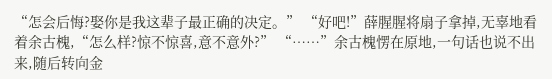“怎会后悔?娶你是我这辈子最正确的决定。” “好吧!”薛腥腥将扇子拿掉,无辜地看着余古槐,“怎么样?惊不惊喜,意不意外?” “……”余古槐愣在原地,一句话也说不出来,随后转向金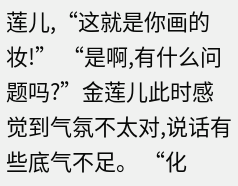莲儿,“这就是你画的妆!” “是啊,有什么问题吗?”金莲儿此时感觉到气氛不太对,说话有些底气不足。 “化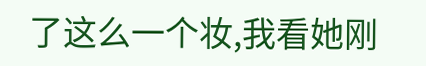了这么一个妆,我看她刚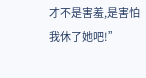才不是害羞,是害怕我休了她吧!”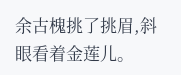余古槐挑了挑眉,斜眼看着金莲儿。